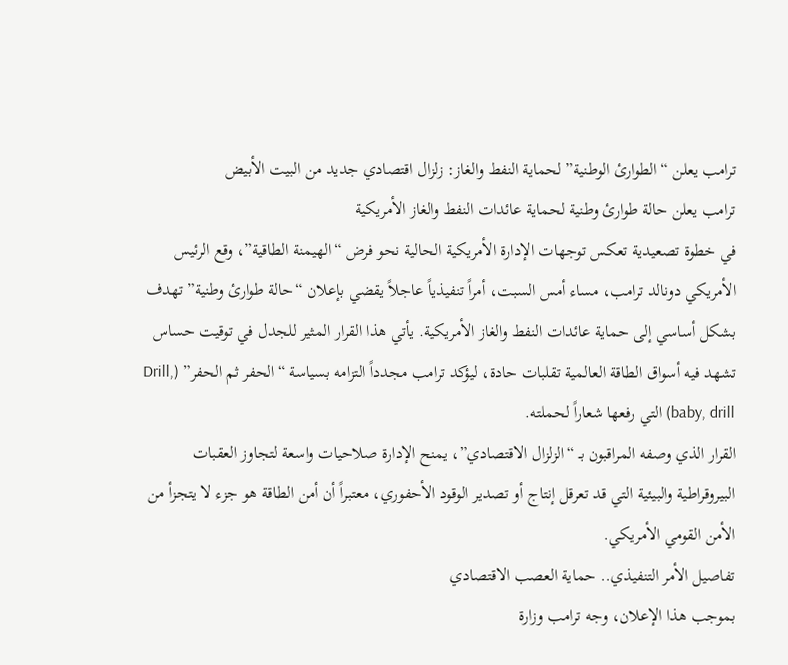ترامب يعلن “الطوارئ الوطنية” لحماية النفط والغاز: زلزال اقتصادي جديد من البيت الأبيض
ترامب يعلن حالة طوارئ وطنية لحماية عائدات النفط والغاز الأمريكية
في خطوة تصعيدية تعكس توجهات الإدارة الأمريكية الحالية نحو فرض “الهيمنة الطاقية”، وقع الرئيس الأمريكي دونالد ترامب، مساء أمس السبت، أمراً تنفيذياً عاجلاً يقضي بإعلان “حالة طوارئ وطنية” تهدف بشكل أساسي إلى حماية عائدات النفط والغاز الأمريكية. يأتي هذا القرار المثير للجدل في توقيت حساس تشهد فيه أسواق الطاقة العالمية تقلبات حادة، ليؤكد ترامب مجدداً التزامه بسياسة “الحفر ثم الحفر” (Drill, baby, drill) التي رفعها شعاراً لحملته.
القرار الذي وصفه المراقبون بـ “الزلزال الاقتصادي”، يمنح الإدارة صلاحيات واسعة لتجاوز العقبات البيروقراطية والبيئية التي قد تعرقل إنتاج أو تصدير الوقود الأحفوري، معتبراً أن أمن الطاقة هو جزء لا يتجزأ من الأمن القومي الأمريكي.
تفاصيل الأمر التنفيذي.. حماية العصب الاقتصادي
بموجب هذا الإعلان، وجه ترامب وزارة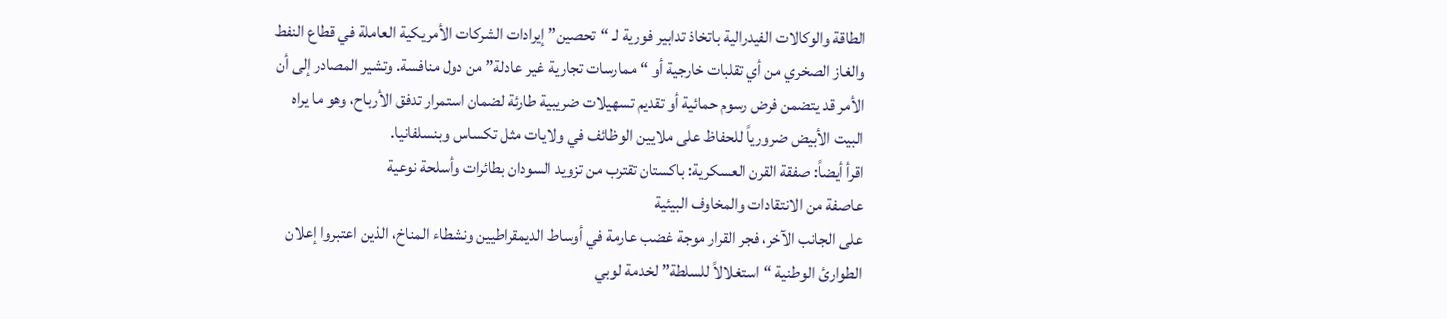الطاقة والوكالات الفيدرالية باتخاذ تدابير فورية لـ “تحصين” إيرادات الشركات الأمريكية العاملة في قطاع النفط والغاز الصخري من أي تقلبات خارجية أو “ممارسات تجارية غير عادلة” من دول منافسة. وتشير المصادر إلى أن الأمر قد يتضمن فرض رسوم حمائية أو تقديم تسهيلات ضريبية طارئة لضمان استمرار تدفق الأرباح، وهو ما يراه البيت الأبيض ضرورياً للحفاظ على ملايين الوظائف في ولايات مثل تكساس وبنسلفانيا.
اقرأ أيضاً: صفقة القرن العسكرية: باكستان تقترب من تزويد السودان بطائرات وأسلحة نوعية
عاصفة من الانتقادات والمخاوف البيئية
على الجانب الآخر، فجر القرار موجة غضب عارمة في أوساط الديمقراطيين ونشطاء المناخ، الذين اعتبروا إعلان الطوارئ الوطنية “استغلالاً للسلطة” لخدمة لوبي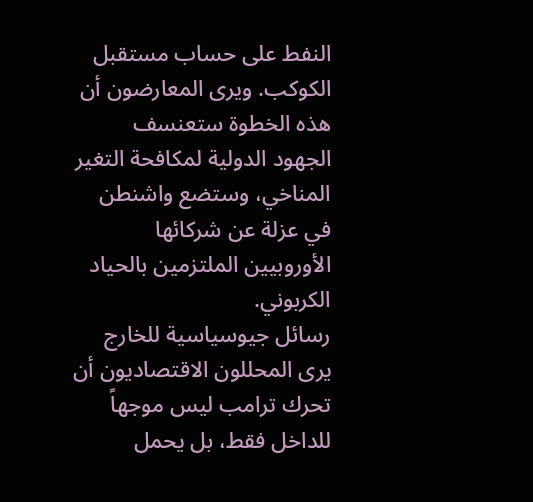النفط على حساب مستقبل الكوكب. ويرى المعارضون أن هذه الخطوة ستعنسف الجهود الدولية لمكافحة التغير المناخي، وستضع واشنطن في عزلة عن شركائها الأوروبيين الملتزمين بالحياد الكربوني.
رسائل جيوسياسية للخارج
يرى المحللون الاقتصاديون أن تحرك ترامب ليس موجهاً للداخل فقط، بل يحمل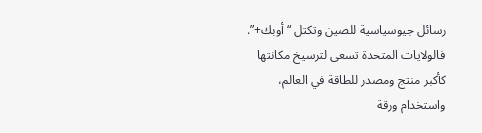رسائل جيوسياسية للصين وتكتل “أوبك+”. فالولايات المتحدة تسعى لترسيخ مكانتها كأكبر منتج ومصدر للطاقة في العالم، واستخدام ورقة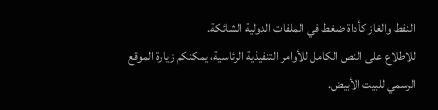النفط والغاز كأداة ضغط في الملفات الدولية الشائكة.
للاطلاع على النص الكامل للأوامر التنفيذية الرئاسية، يمكنكم زيارة الموقع الرسمي للبيت الأبيض.